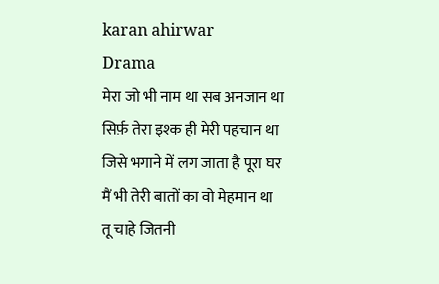karan ahirwar
Drama
मेरा जो भी नाम था सब अनजान था
सिर्फ़ तेरा इश्क ही मेरी पहचान था
जिसे भगाने में लग जाता है पूरा घर
मैं भी तेरी बातों का वो मेहमान था
तू चाहे जितनी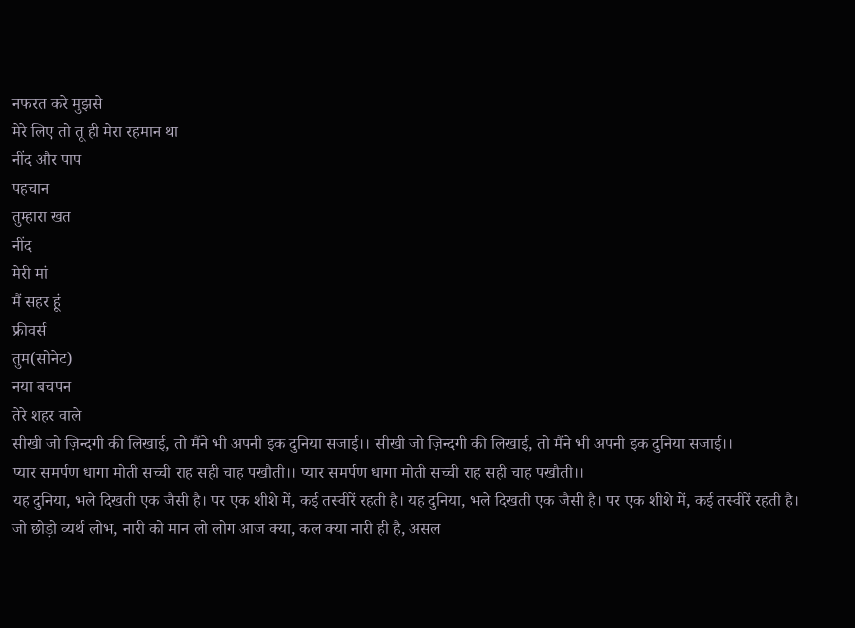नफरत करे मुझसे
मेरे लिए तो तू ही मेरा रहमान था
नींद और पाप
पहचान
तुम्हारा खत
नींद
मेरी मां
मैं सहर हूं
फ्रीवर्स
तुम(सोनेट)
नया बचपन
तेरे शहर वाले
सीखी जो ज़िन्दगी की लिखाई, तो मैंने भी अपनी इक दुनिया सजाई।। सीखी जो ज़िन्दगी की लिखाई, तो मैंने भी अपनी इक दुनिया सजाई।।
प्यार समर्पण धागा मोती सच्ची राह सही चाह पखौती।। प्यार समर्पण धागा मोती सच्ची राह सही चाह पखौती।।
यह दुनिया, भले दिखती एक जैसी है। पर एक शीशे में, कई तस्वीरें रहती है। यह दुनिया, भले दिखती एक जैसी है। पर एक शीशे में, कई तस्वीरें रहती है।
जो छोड़ो व्यर्थ लोभ, नारी को मान लो लोग आज क्या, कल क्या नारी ही है, असल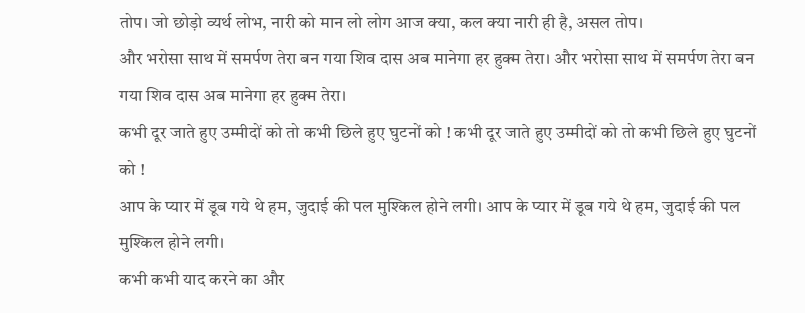तोप। जो छोड़ो व्यर्थ लोभ, नारी को मान लो लोग आज क्या, कल क्या नारी ही है, असल तोप।
और भरोसा साथ में समर्पण तेरा बन गया शिव दास अब मानेगा हर हुक्म तेरा। और भरोसा साथ में समर्पण तेरा बन गया शिव दास अब मानेगा हर हुक्म तेरा।
कभी दूर जाते हुए उम्मीदों को तो कभी छिले हुए घुटनों को ! कभी दूर जाते हुए उम्मीदों को तो कभी छिले हुए घुटनों को !
आप के प्यार में डूब गये थे हम, जुदाई की पल मुश्किल होने लगी। आप के प्यार में डूब गये थे हम, जुदाई की पल मुश्किल होने लगी।
कभी कभी याद करने का और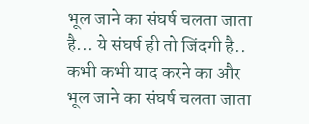भूल जाने का संघर्ष चलता जाता है... ये संघर्ष ही तो जिंदगी है.. कभी कभी याद करने का और भूल जाने का संघर्ष चलता जाता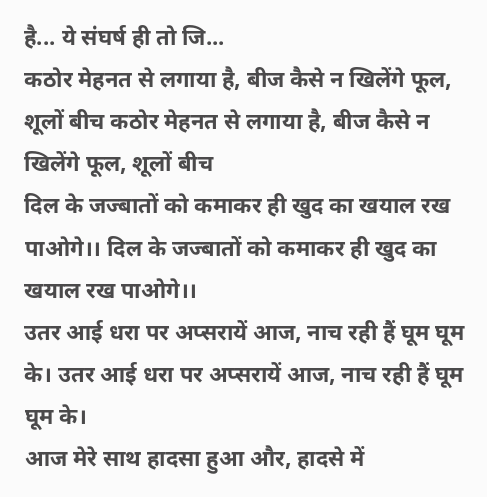है... ये संघर्ष ही तो जि...
कठोर मेहनत से लगाया है, बीज कैसे न खिलेंगे फूल, शूलों बीच कठोर मेहनत से लगाया है, बीज कैसे न खिलेंगे फूल, शूलों बीच
दिल के जज्बातों को कमाकर ही खुद का खयाल रख पाओगे।। दिल के जज्बातों को कमाकर ही खुद का खयाल रख पाओगे।।
उतर आई धरा पर अप्सरायें आज, नाच रही हैं घूम घूम के। उतर आई धरा पर अप्सरायें आज, नाच रही हैं घूम घूम के।
आज मेरे साथ हादसा हुआ और, हादसे में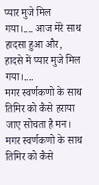प्यार मुजे मिल गया।.... आज मेरे साथ हादसा हुआ और, हादसे में प्यार मुजे मिल गया।....
मगर स्वर्णकणो के साथ तिमिर को कैसे हराया जाए सोचता है मन। मगर स्वर्णकणो के साथ तिमिर को कैसे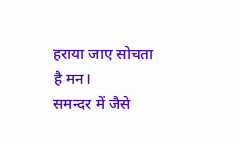हराया जाए सोचता है मन।
समन्दर में जैसे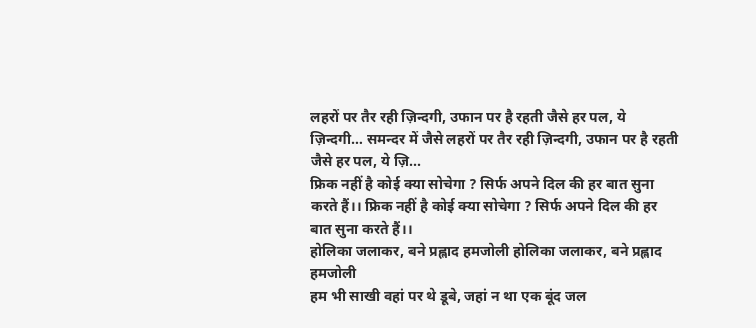लहरों पर तैर रही ज़िन्दगी, उफान पर है रहती जैसे हर पल, ये ज़िन्दगी… समन्दर में जैसे लहरों पर तैर रही ज़िन्दगी, उफान पर है रहती जैसे हर पल, ये ज़ि...
फ्रिक नहीं है कोई क्या सोचेगा ? सिर्फ अपने दिल की हर बात सुना करते हैं।। फ्रिक नहीं है कोई क्या सोचेगा ? सिर्फ अपने दिल की हर बात सुना करते हैं।।
होलिका जलाकर, बने प्रह्लाद हमजोली होलिका जलाकर, बने प्रह्लाद हमजोली
हम भी साखी वहां पर थे डूबे, जहां न था एक बूंद जल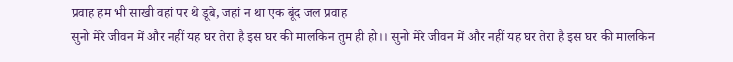प्रवाह हम भी साखी वहां पर थे डूबे, जहां न था एक बूंद जल प्रवाह
सुनो मेरे जीवन में और नहीं यह घर तेरा है इस घर की मालकिन तुम ही हो।। सुनो मेरे जीवन में और नहीं यह घर तेरा है इस घर की मालकिन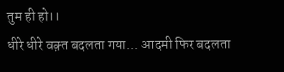तुम ही हो।।
धीरे धीरे वक़्त बदलता गया... आदमी फिर बदलता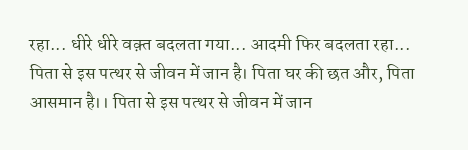रहा... धीरे धीरे वक़्त बदलता गया... आदमी फिर बदलता रहा...
पिता से इस पत्थर से जीवन में जान है। पिता घर की छत और, पिता आसमान है।। पिता से इस पत्थर से जीवन में जान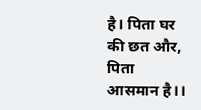है। पिता घर की छत और, पिता आसमान है।।